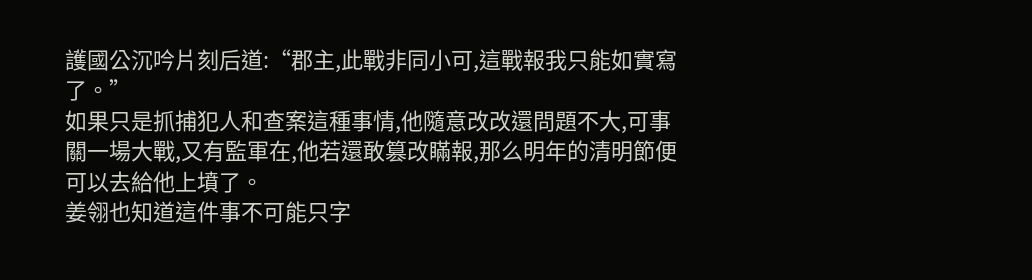護國公沉吟片刻后道:“郡主,此戰非同小可,這戰報我只能如實寫了。”
如果只是抓捕犯人和查案這種事情,他隨意改改還問題不大,可事關一場大戰,又有監軍在,他若還敢篡改瞞報,那么明年的清明節便可以去給他上墳了。
姜翎也知道這件事不可能只字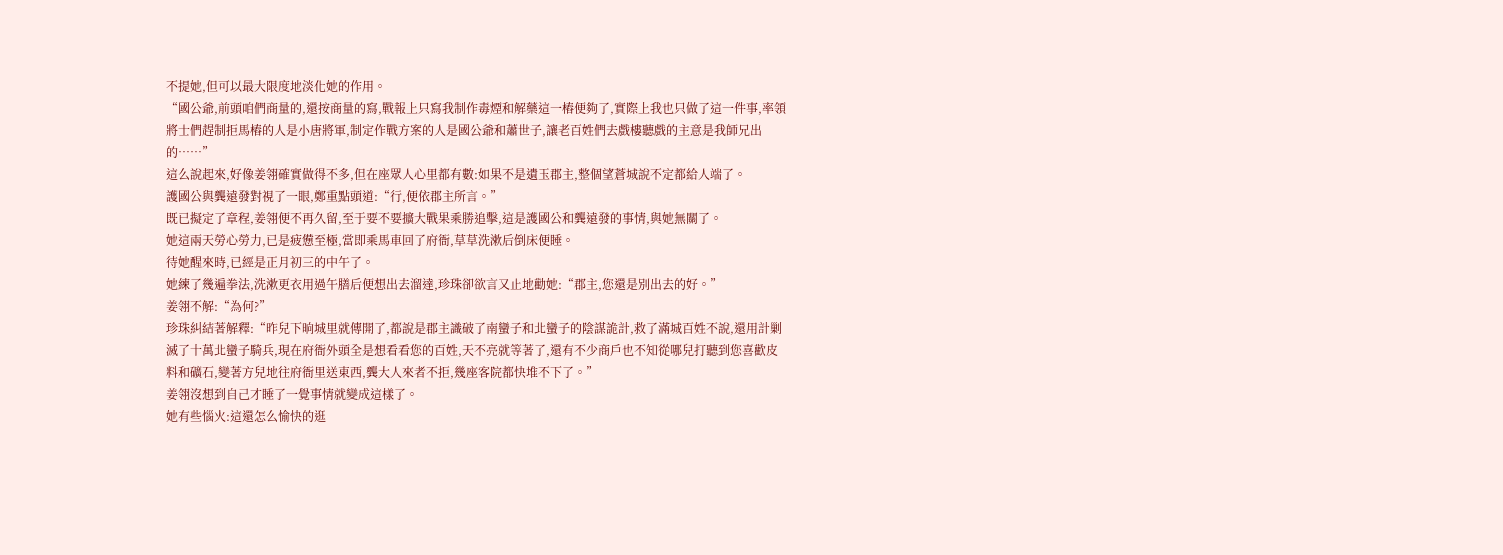不提她,但可以最大限度地淡化她的作用。
“國公爺,前頭咱們商量的,還按商量的寫,戰報上只寫我制作毒煙和解藥這一樁便夠了,實際上我也只做了這一件事,率領將士們趕制拒馬樁的人是小唐將軍,制定作戰方案的人是國公爺和蕭世子,讓老百姓們去戲樓聽戲的主意是我師兄出的……”
這么說起來,好像姜翎確實做得不多,但在座眾人心里都有數:如果不是遺玉郡主,整個望蒼城說不定都給人端了。
護國公與龔遠發對視了一眼,鄭重點頭道:“行,便依郡主所言。”
既已擬定了章程,姜翎便不再久留,至于要不要擴大戰果乘勝追擊,這是護國公和龔遠發的事情,與她無關了。
她這兩天勞心勞力,已是疲憊至極,當即乘馬車回了府衙,草草洗漱后倒床便睡。
待她醒來時,已經是正月初三的中午了。
她練了幾遍拳法,洗漱更衣用過午膳后便想出去溜達,珍珠卻欲言又止地勸她:“郡主,您還是別出去的好。”
姜翎不解:“為何?”
珍珠糾結著解釋:“昨兒下晌城里就傳開了,都說是郡主識破了南蠻子和北蠻子的陰謀詭計,救了滿城百姓不說,還用計剿滅了十萬北蠻子騎兵,現在府衙外頭全是想看看您的百姓,天不亮就等著了,還有不少商戶也不知從哪兒打聽到您喜歡皮料和礦石,變著方兒地往府衙里送東西,龔大人來者不拒,幾座客院都快堆不下了。”
姜翎沒想到自己才睡了一覺事情就變成這樣了。
她有些惱火:這還怎么愉快的逛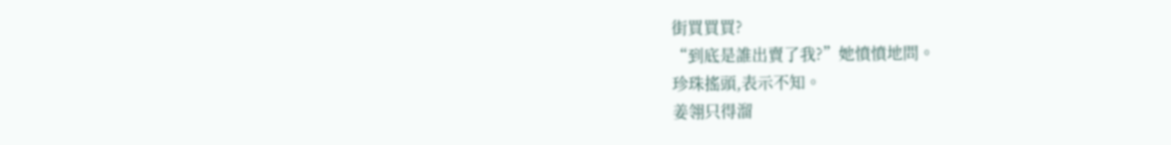街買買買?
“到底是誰出賣了我?”她憤憤地問。
珍珠搖頭,表示不知。
姜翎只得溜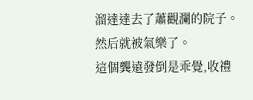溜達達去了蕭觀瀾的院子。
然后就被氣樂了。
這個龔遠發倒是乖覺,收禮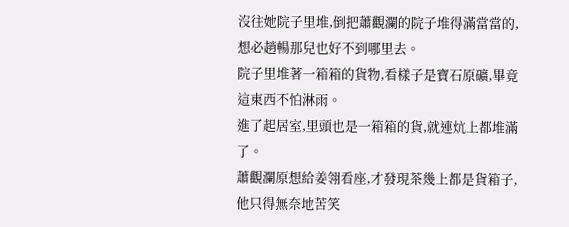沒往她院子里堆,倒把蕭觀瀾的院子堆得滿當當的,想必趙暢那兒也好不到哪里去。
院子里堆著一箱箱的貨物,看樣子是寶石原礦,畢竟這東西不怕淋雨。
進了起居室,里頭也是一箱箱的貨,就連炕上都堆滿了。
蕭觀瀾原想給姜翎看座,才發現茶幾上都是貨箱子,他只得無奈地苦笑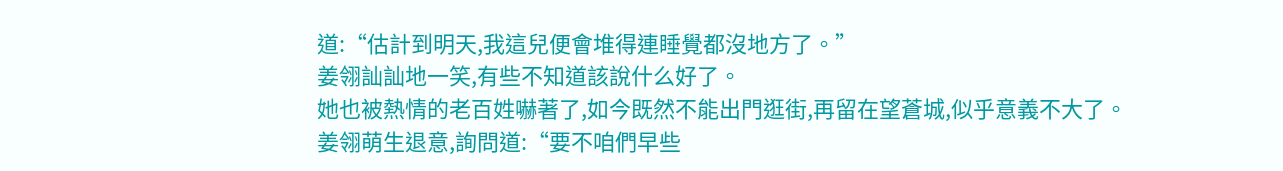道:“估計到明天,我這兒便會堆得連睡覺都沒地方了。”
姜翎訕訕地一笑,有些不知道該說什么好了。
她也被熱情的老百姓嚇著了,如今既然不能出門逛街,再留在望蒼城,似乎意義不大了。
姜翎萌生退意,詢問道:“要不咱們早些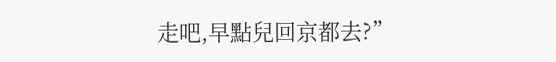走吧,早點兒回京都去?”